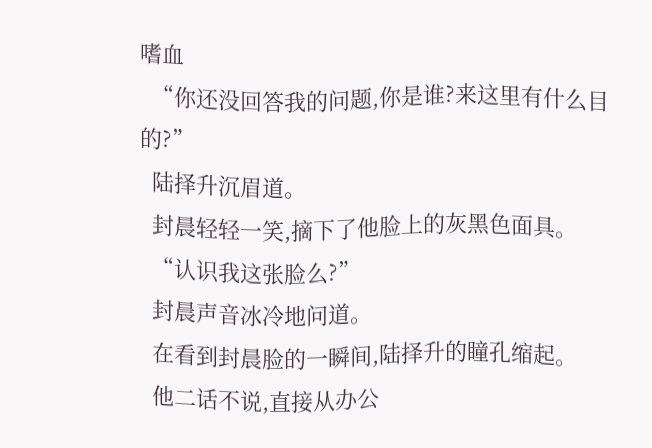嗜血
  “你还没回答我的问题,你是谁?来这里有什么目的?”
  陆择升沉眉道。
  封晨轻轻一笑,摘下了他脸上的灰黑色面具。
  “认识我这张脸么?”
  封晨声音冰冷地问道。
  在看到封晨脸的一瞬间,陆择升的瞳孔缩起。
  他二话不说,直接从办公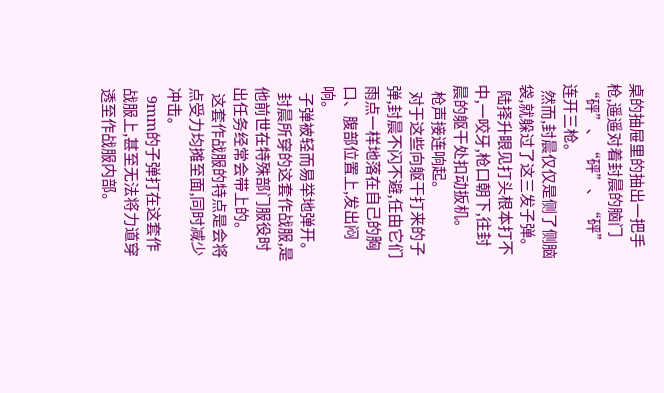桌的抽屉里的抽出一把手枪,遥遥对着封晨的脑门“砰”、“砰”、“砰”连开三枪。
  然而,封晨仅仅是侧了侧脑袋,就躲过了这三发子弹。
  陆择升眼见打头根本打不中,一咬牙,枪口朝下,往封晨的躯干处扣动扳机。
  枪声接连响起。
  对于这些向躯干打来的子弹,封晨不闪不避,任由它们雨点一样地落在自己的胸口、腹部位置上,发出闷响。
  子弹被轻而易举地弹开。
  封晨所穿的这套作战服,是他前世在特殊部门服役时出任务经常会带上的。
  这套作战服的特点是会将点受力均摊至面,同时减少冲击。
  9mm的子弹打在这套作战服上,甚至无法将力道穿透至作战服内部。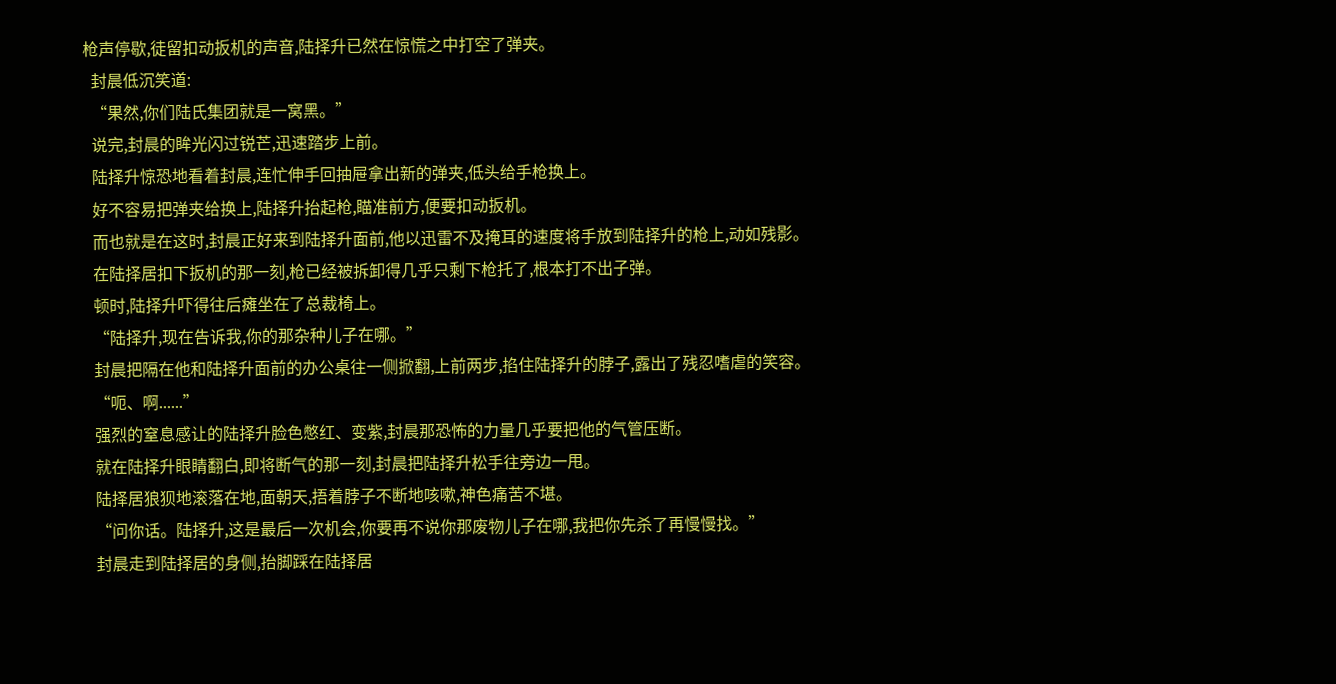枪声停歇,徒留扣动扳机的声音,陆择升已然在惊慌之中打空了弹夹。
  封晨低沉笑道:
  “果然,你们陆氏集团就是一窝黑。”
  说完,封晨的眸光闪过锐芒,迅速踏步上前。
  陆择升惊恐地看着封晨,连忙伸手回抽屉拿出新的弹夹,低头给手枪换上。
  好不容易把弹夹给换上,陆择升抬起枪,瞄准前方,便要扣动扳机。
  而也就是在这时,封晨正好来到陆择升面前,他以迅雷不及掩耳的速度将手放到陆择升的枪上,动如残影。
  在陆择居扣下扳机的那一刻,枪已经被拆卸得几乎只剩下枪托了,根本打不出子弹。
  顿时,陆择升吓得往后瘫坐在了总裁椅上。
  “陆择升,现在告诉我,你的那杂种儿子在哪。”
  封晨把隔在他和陆择升面前的办公桌往一侧掀翻,上前两步,掐住陆择升的脖子,露出了残忍嗜虐的笑容。
  “呃、啊......”
  强烈的窒息感让的陆择升脸色憋红、变紫,封晨那恐怖的力量几乎要把他的气管压断。
  就在陆择升眼睛翻白,即将断气的那一刻,封晨把陆择升松手往旁边一甩。
  陆择居狼狈地滚落在地,面朝天,捂着脖子不断地咳嗽,神色痛苦不堪。
  “问你话。陆择升,这是最后一次机会,你要再不说你那废物儿子在哪,我把你先杀了再慢慢找。”
  封晨走到陆择居的身侧,抬脚踩在陆择居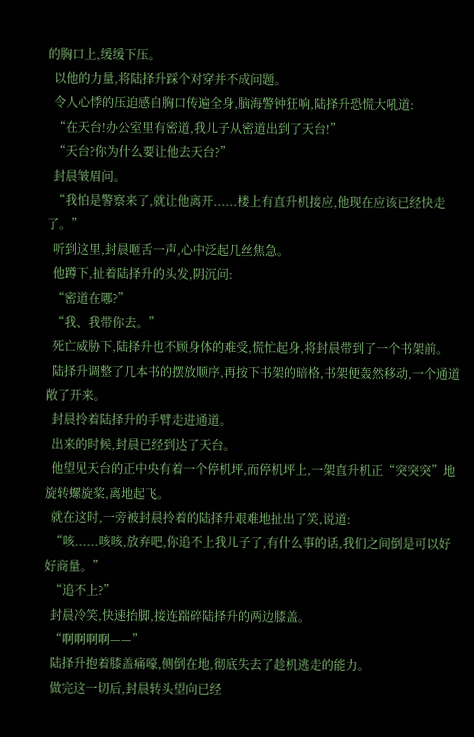的胸口上,缓缓下压。
  以他的力量,将陆择升踩个对穿并不成问题。
  令人心悸的压迫感自胸口传遍全身,脑海警钟狂响,陆择升恐慌大吼道:
  “在天台!办公室里有密道,我儿子从密道出到了天台!”
  “天台?你为什么要让他去天台?”
  封晨皱眉问。
  “我怕是警察来了,就让他离开......楼上有直升机接应,他现在应该已经快走了。”
  听到这里,封晨咂舌一声,心中泛起几丝焦急。
  他蹲下,扯着陆择升的头发,阴沉问:
  “密道在哪?”
  “我、我带你去。”
  死亡威胁下,陆择升也不顾身体的难受,慌忙起身,将封晨带到了一个书架前。
  陆择升调整了几本书的摆放顺序,再按下书架的暗格,书架便轰然移动,一个通道敞了开来。
  封晨拎着陆择升的手臂走进通道。
  出来的时候,封晨已经到达了天台。
  他望见天台的正中央有着一个停机坪,而停机坪上,一架直升机正“突突突”地旋转螺旋桨,离地起飞。
  就在这时,一旁被封晨拎着的陆择升艰难地扯出了笑,说道:
  “咳......咳咳,放弃吧,你追不上我儿子了,有什么事的话,我们之间倒是可以好好商量。”
  “追不上?”
  封晨冷笑,快速抬脚,接连踹碎陆择升的两边膝盖。
  “啊啊啊啊——”
  陆择升抱着膝盖痛嚎,侧倒在地,彻底失去了趁机逃走的能力。
  做完这一切后,封晨转头望向已经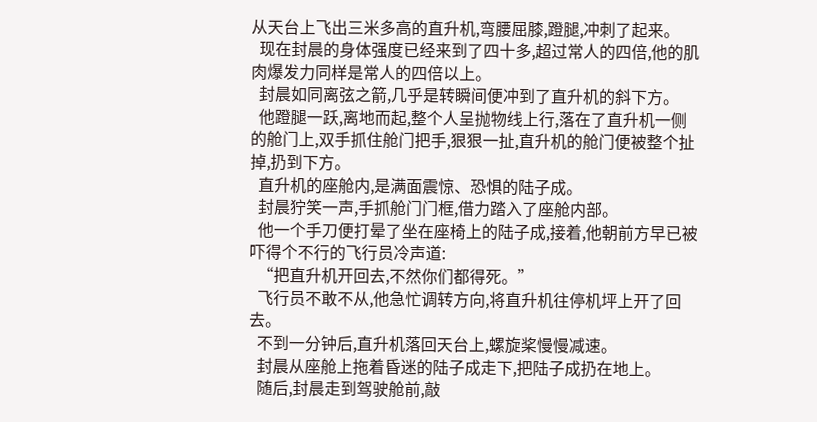从天台上飞出三米多高的直升机,弯腰屈膝,蹬腿,冲刺了起来。
  现在封晨的身体强度已经来到了四十多,超过常人的四倍,他的肌肉爆发力同样是常人的四倍以上。
  封晨如同离弦之箭,几乎是转瞬间便冲到了直升机的斜下方。
  他蹬腿一跃,离地而起,整个人呈抛物线上行,落在了直升机一侧的舱门上,双手抓住舱门把手,狠狠一扯,直升机的舱门便被整个扯掉,扔到下方。
  直升机的座舱内,是满面震惊、恐惧的陆子成。
  封晨狞笑一声,手抓舱门门框,借力踏入了座舱内部。
  他一个手刀便打晕了坐在座椅上的陆子成,接着,他朝前方早已被吓得个不行的飞行员冷声道:
  “把直升机开回去,不然你们都得死。”
  飞行员不敢不从,他急忙调转方向,将直升机往停机坪上开了回去。
  不到一分钟后,直升机落回天台上,螺旋桨慢慢减速。
  封晨从座舱上拖着昏迷的陆子成走下,把陆子成扔在地上。
  随后,封晨走到驾驶舱前,敲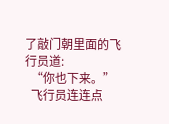了敲门朝里面的飞行员道:
  “你也下来。”
  飞行员连连点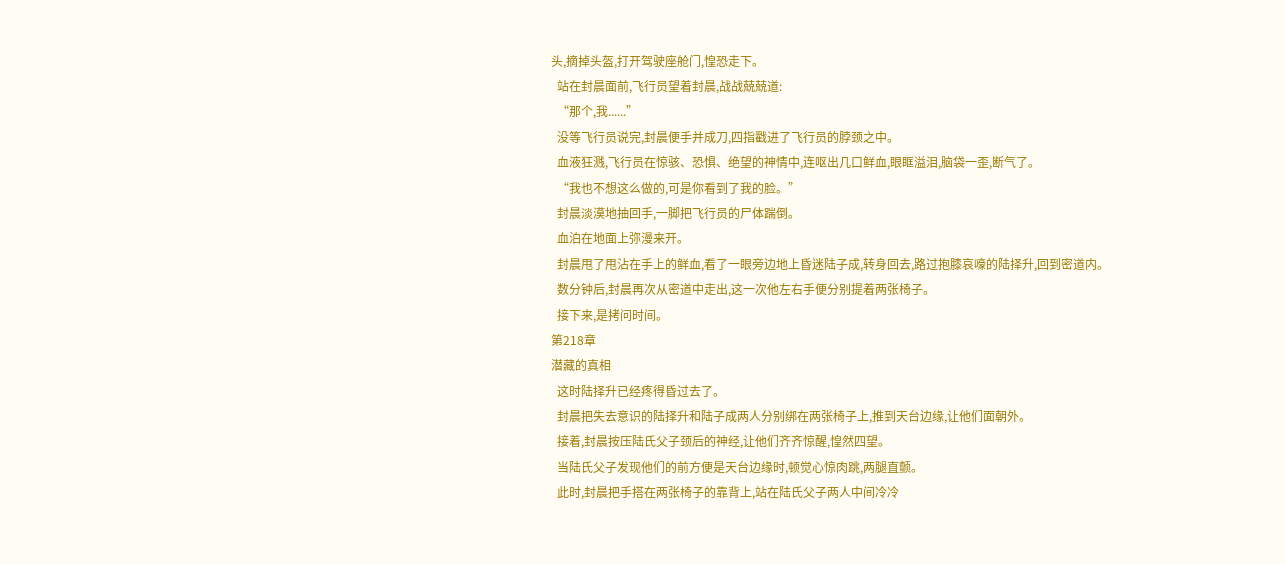头,摘掉头盔,打开驾驶座舱门,惶恐走下。
  站在封晨面前,飞行员望着封晨,战战兢兢道:
  “那个,我......”
  没等飞行员说完,封晨便手并成刀,四指戳进了飞行员的脖颈之中。
  血液狂溅,飞行员在惊骇、恐惧、绝望的神情中,连呕出几口鲜血,眼眶溢泪,脑袋一歪,断气了。
  “我也不想这么做的,可是你看到了我的脸。”
  封晨淡漠地抽回手,一脚把飞行员的尸体踹倒。
  血泊在地面上弥漫来开。
  封晨甩了甩沾在手上的鲜血,看了一眼旁边地上昏迷陆子成,转身回去,路过抱膝哀嚎的陆择升,回到密道内。
  数分钟后,封晨再次从密道中走出,这一次他左右手便分别提着两张椅子。
  接下来,是拷问时间。
第218章
潜藏的真相
  这时陆择升已经疼得昏过去了。
  封晨把失去意识的陆择升和陆子成两人分别绑在两张椅子上,推到天台边缘,让他们面朝外。
  接着,封晨按压陆氏父子颈后的神经,让他们齐齐惊醒,惶然四望。
  当陆氏父子发现他们的前方便是天台边缘时,顿觉心惊肉跳,两腿直颤。
  此时,封晨把手搭在两张椅子的靠背上,站在陆氏父子两人中间冷冷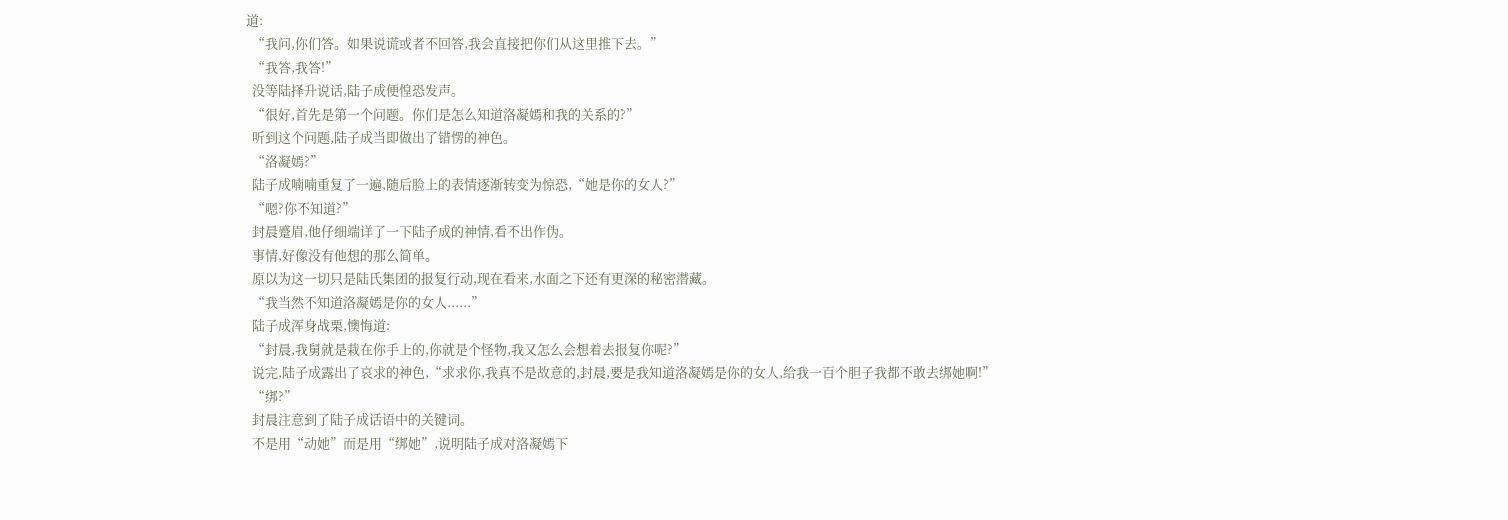道:
  “我问,你们答。如果说谎或者不回答,我会直接把你们从这里推下去。”
  “我答,我答!”
  没等陆择升说话,陆子成便惶恐发声。
  “很好,首先是第一个问题。你们是怎么知道洛凝嫣和我的关系的?”
  听到这个问题,陆子成当即做出了错愣的神色。
  “洛凝嫣?”
  陆子成喃喃重复了一遍,随后脸上的表情逐渐转变为惊恐,“她是你的女人?”
  “嗯?你不知道?”
  封晨蹙眉,他仔细端详了一下陆子成的神情,看不出作伪。
  事情,好像没有他想的那么简单。
  原以为这一切只是陆氏集团的报复行动,现在看来,水面之下还有更深的秘密潜藏。
  “我当然不知道洛凝嫣是你的女人......”
  陆子成浑身战栗,懊悔道:
  “封晨,我舅就是栽在你手上的,你就是个怪物,我又怎么会想着去报复你呢?”
  说完,陆子成露出了哀求的神色,“求求你,我真不是故意的,封晨,要是我知道洛凝嫣是你的女人,给我一百个胆子我都不敢去绑她啊!”
  “绑?”
  封晨注意到了陆子成话语中的关键词。
  不是用“动她”而是用“绑她”,说明陆子成对洛凝嫣下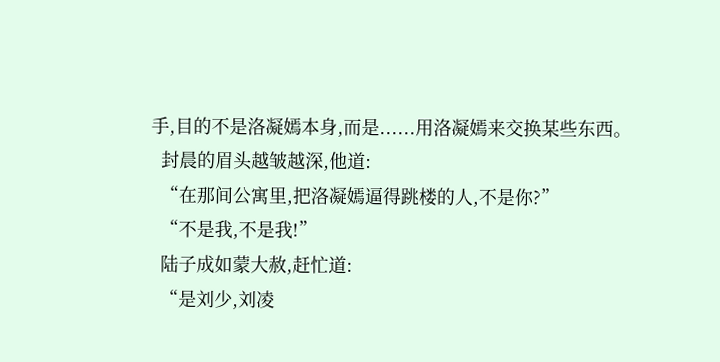手,目的不是洛凝嫣本身,而是......用洛凝嫣来交换某些东西。
  封晨的眉头越皱越深,他道:
  “在那间公寓里,把洛凝嫣逼得跳楼的人,不是你?”
  “不是我,不是我!”
  陆子成如蒙大赦,赶忙道:
  “是刘少,刘凌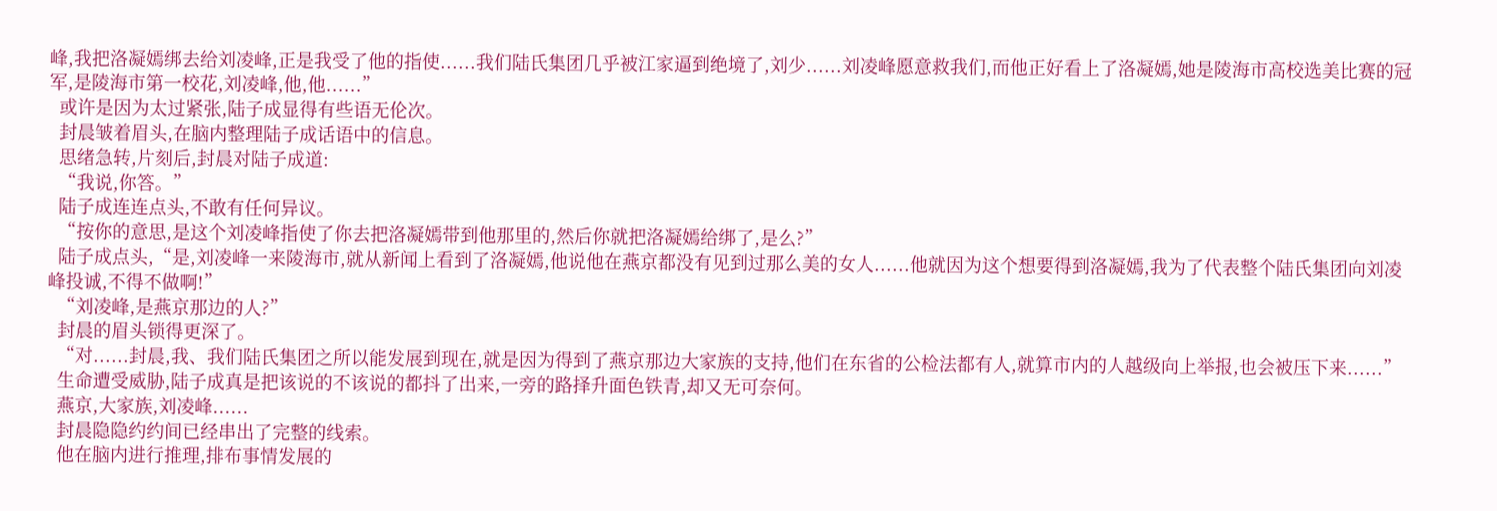峰,我把洛凝嫣绑去给刘凌峰,正是我受了他的指使......我们陆氏集团几乎被江家逼到绝境了,刘少......刘凌峰愿意救我们,而他正好看上了洛凝嫣,她是陵海市高校选美比赛的冠军,是陵海市第一校花,刘凌峰,他,他......”
  或许是因为太过紧张,陆子成显得有些语无伦次。
  封晨皱着眉头,在脑内整理陆子成话语中的信息。
  思绪急转,片刻后,封晨对陆子成道:
  “我说,你答。”
  陆子成连连点头,不敢有任何异议。
  “按你的意思,是这个刘凌峰指使了你去把洛凝嫣带到他那里的,然后你就把洛凝嫣给绑了,是么?”
  陆子成点头,“是,刘凌峰一来陵海市,就从新闻上看到了洛凝嫣,他说他在燕京都没有见到过那么美的女人......他就因为这个想要得到洛凝嫣,我为了代表整个陆氏集团向刘凌峰投诚,不得不做啊!”
  “刘凌峰,是燕京那边的人?”
  封晨的眉头锁得更深了。
  “对......封晨,我、我们陆氏集团之所以能发展到现在,就是因为得到了燕京那边大家族的支持,他们在东省的公检法都有人,就算市内的人越级向上举报,也会被压下来......”
  生命遭受威胁,陆子成真是把该说的不该说的都抖了出来,一旁的路择升面色铁青,却又无可奈何。
  燕京,大家族,刘凌峰......
  封晨隐隐约约间已经串出了完整的线索。
  他在脑内进行推理,排布事情发展的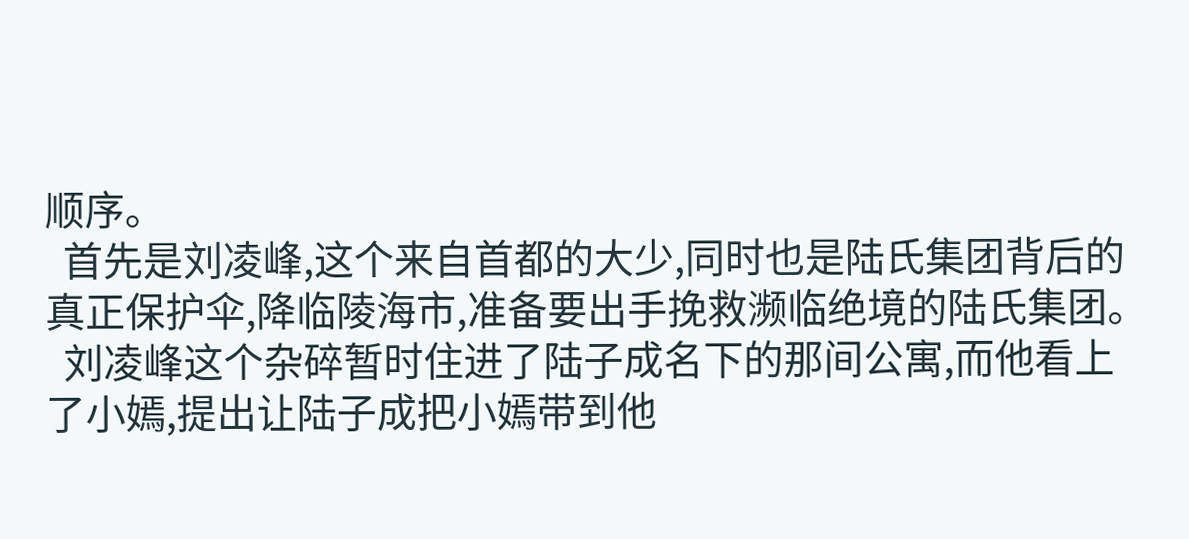顺序。
  首先是刘凌峰,这个来自首都的大少,同时也是陆氏集团背后的真正保护伞,降临陵海市,准备要出手挽救濒临绝境的陆氏集团。
  刘凌峰这个杂碎暂时住进了陆子成名下的那间公寓,而他看上了小嫣,提出让陆子成把小嫣带到他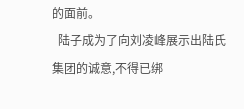的面前。
  陆子成为了向刘凌峰展示出陆氏集团的诚意,不得已绑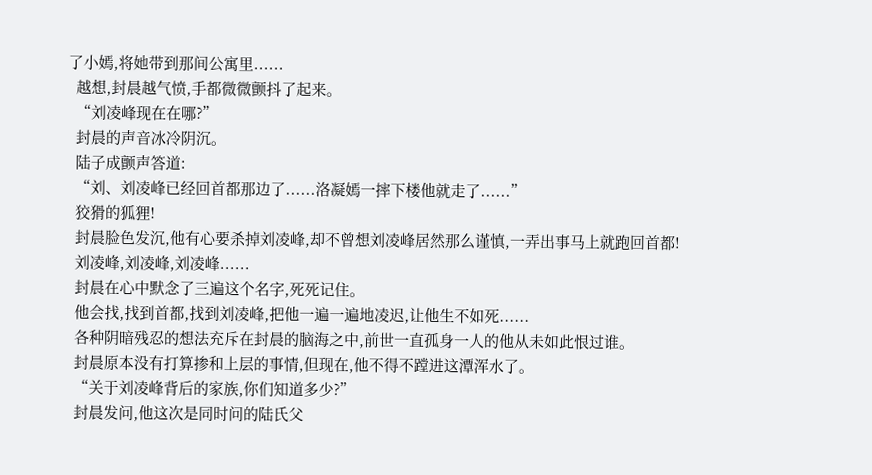了小嫣,将她带到那间公寓里......
  越想,封晨越气愤,手都微微颤抖了起来。
  “刘凌峰现在在哪?”
  封晨的声音冰冷阴沉。
  陆子成颤声答道:
  “刘、刘凌峰已经回首都那边了......洛凝嫣一摔下楼他就走了......”
  狡猾的狐狸!
  封晨脸色发沉,他有心要杀掉刘凌峰,却不曾想刘凌峰居然那么谨慎,一弄出事马上就跑回首都!
  刘凌峰,刘凌峰,刘凌峰......
  封晨在心中默念了三遍这个名字,死死记住。
  他会找,找到首都,找到刘凌峰,把他一遍一遍地凌迟,让他生不如死......
  各种阴暗残忍的想法充斥在封晨的脑海之中,前世一直孤身一人的他从未如此恨过谁。
  封晨原本没有打算掺和上层的事情,但现在,他不得不蹚进这潭浑水了。
  “关于刘凌峰背后的家族,你们知道多少?”
  封晨发问,他这次是同时问的陆氏父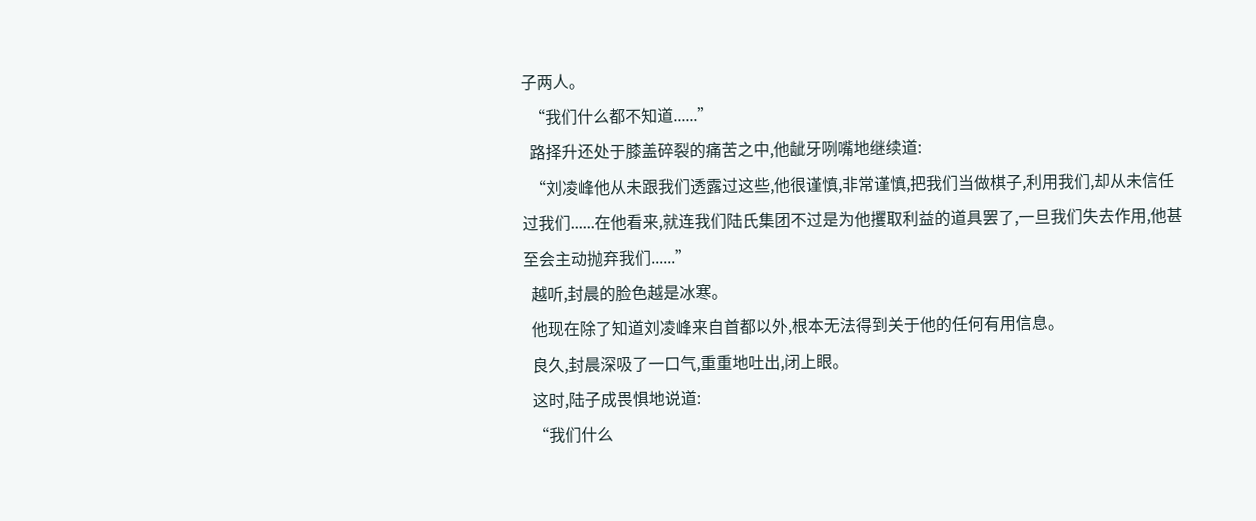子两人。
  “我们什么都不知道......”
  路择升还处于膝盖碎裂的痛苦之中,他龇牙咧嘴地继续道:
  “刘凌峰他从未跟我们透露过这些,他很谨慎,非常谨慎,把我们当做棋子,利用我们,却从未信任过我们......在他看来,就连我们陆氏集团不过是为他攫取利益的道具罢了,一旦我们失去作用,他甚至会主动抛弃我们......”
  越听,封晨的脸色越是冰寒。
  他现在除了知道刘凌峰来自首都以外,根本无法得到关于他的任何有用信息。
  良久,封晨深吸了一口气,重重地吐出,闭上眼。
  这时,陆子成畏惧地说道:
  “我们什么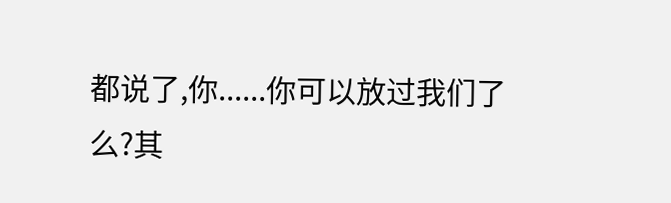都说了,你......你可以放过我们了么?其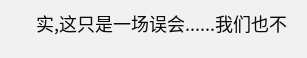实,这只是一场误会......我们也不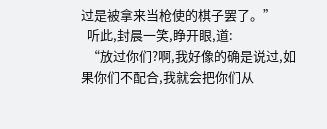过是被拿来当枪使的棋子罢了。”
  听此,封晨一笑,睁开眼,道:
  “放过你们?啊,我好像的确是说过,如果你们不配合,我就会把你们从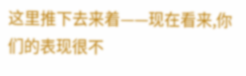这里推下去来着——现在看来,你们的表现很不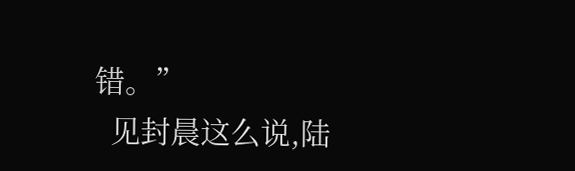错。”
  见封晨这么说,陆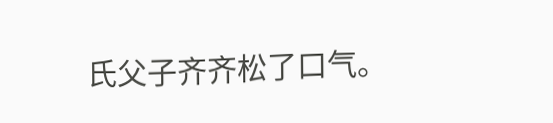氏父子齐齐松了口气。